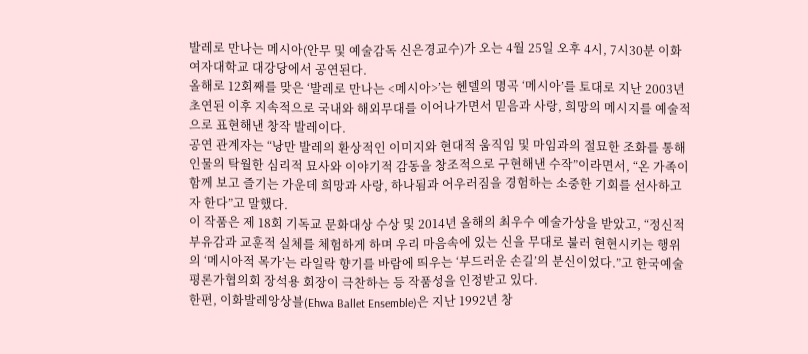발레로 만나는 메시아(안무 및 예술감독 신은경교수)가 오는 4월 25일 오후 4시, 7시30분 이화여자대학교 대강당에서 공연된다.
올해로 12회째를 맞은 ‘발레로 만나는 <메시아>’는 헨델의 명곡 ‘메시아’를 토대로 지난 2003년 초연된 이후 지속적으로 국내와 해외무대를 이어나가면서 믿음과 사랑, 희망의 메시지를 예술적으로 표현해낸 창작 발레이다.
공연 관계자는 “낭만 발레의 환상적인 이미지와 현대적 움직임 및 마임과의 절묘한 조화를 통해 인물의 탁월한 심리적 묘사와 이야기적 감동을 창조적으로 구현해낸 수작”이라면서, “온 가족이 함께 보고 즐기는 가운데 희망과 사랑, 하나됨과 어우러짐을 경험하는 소중한 기회를 선사하고자 한다”고 말했다.
이 작품은 제 18회 기독교 문화대상 수상 및 2014년 올해의 최우수 예술가상을 받았고, “정신적 부유감과 교훈적 실체를 체험하게 하며 우리 마음속에 있는 신을 무대로 불러 현현시키는 행위의 ‘메시아적 목가’는 라일락 향기를 바람에 띄우는 ‘부드러운 손길’의 분신이었다.”고 한국예술평론가협의회 장석용 회장이 극찬하는 등 작품성을 인정받고 있다.
한편, 이화발레앙상블(Ehwa Ballet Ensemble)은 지난 1992년 창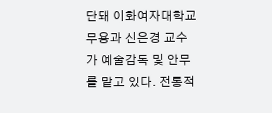단돼 이화여자대학교 무용과 신은경 교수가 예술감독 및 안무를 맡고 있다. 전통적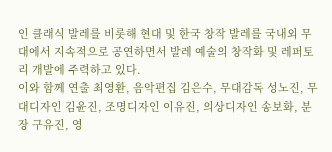인 클래식 발레를 비롯해 현대 및 한국 창작 발레를 국내외 무대에서 지속적으로 공연하면서 발레 예술의 창작화 및 레퍼토리 개발에 주력하고 있다.
이와 함께 연출 최영환, 음악편집 김은수, 무대감독 성노진, 무대디자인 김윤진, 조명디자인 이유진, 의상디자인 송보화, 분장 구유진, 영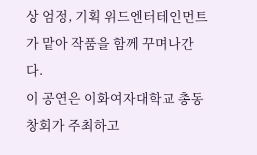상 엄정, 기획 위드엔터테인먼트가 맡아 작품을 함께 꾸며나간다.
이 공연은 이화여자대학교 총동창회가 주최하고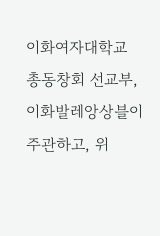이화여자대학교 총동창회 선교부, 이화발레앙상블이 주관하고, 위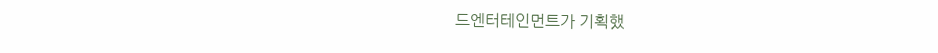드엔터테인먼트가 기획했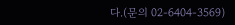다.(문의 02-6404-3569)